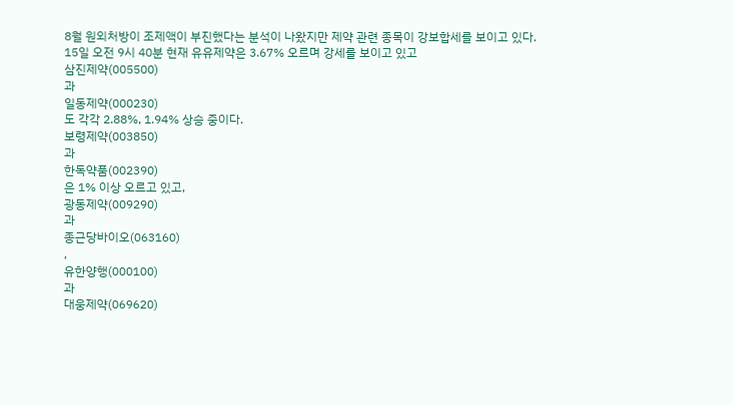8월 원외처방이 조제액이 부진했다는 분석이 나왔지만 제약 관련 종목이 강보합세를 보이고 있다.
15일 오전 9시 40분 현재 유유제약은 3.67% 오르며 강세를 보이고 있고
삼진제약(005500)
과
일동제약(000230)
도 각각 2.88%, 1.94% 상승 중이다.
보령제약(003850)
과
한독약품(002390)
은 1% 이상 오르고 있고,
광동제약(009290)
과
종근당바이오(063160)
,
유한양행(000100)
과
대웅제약(069620)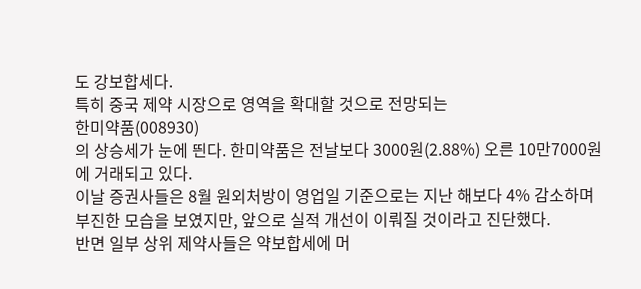도 강보합세다.
특히 중국 제약 시장으로 영역을 확대할 것으로 전망되는
한미약품(008930)
의 상승세가 눈에 띈다. 한미약품은 전날보다 3000원(2.88%) 오른 10만7000원에 거래되고 있다.
이날 증권사들은 8월 원외처방이 영업일 기준으로는 지난 해보다 4% 감소하며 부진한 모습을 보였지만, 앞으로 실적 개선이 이뤄질 것이라고 진단했다.
반면 일부 상위 제약사들은 약보합세에 머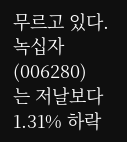무르고 있다.
녹십자(006280)
는 저날보다 1.31% 하락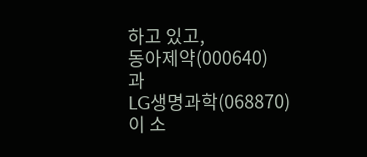하고 있고,
동아제약(000640)
과
LG생명과학(068870)
이 소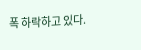폭 하락하고 있다.